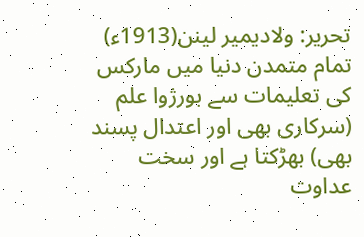تحریر: ولادیمیر لینن(1913ء)
تمام متمدن دنیا میں مارکس کی تعلیمات سے بورژوا علم (سرکاری بھی اور اعتدال پسند بھی) بھڑکتا ہے اور سخت عداوت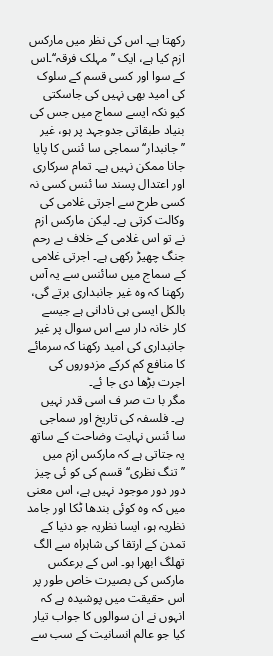رکھتا ہے۔ اس کی نظر میں مارکس ازم کیا ہے، ایک ’’مہلک فرقہ‘‘۔اس کے سوا اور کسی قسم کے سلوک کی امید بھی نہیں کی جاسکتی کیو نکہ ایسے سماج میں جس کی بنیاد طبقاتی جدوجہد پر ہو، غیر ’’جانبدار‘‘ سماجی سا ئنس کا پایا جانا ممکن نہیں ہے۔ تمام سرکاری اور اعتدال پسند سا ئنس کسی نہ کسی طرح سے اجرتی غلامی کی وکالت کرتی ہے۔ لیکن مارکس ازم نے تو اس غلامی کے خلاف بے رحم جنگ چھیڑ رکھی ہے۔ اجرتی غلامی کے سماج میں سائنس سے یہ آس رکھنا کہ وہ غیر جانبداری برتے گی، بالکل ایسی ہی نادانی ہے جیسے کار خانہ دار سے اس سوال پر غیر جانبداری کی امید رکھنا کہ سرمائے کا منافع کم کرکے مزدوروں کی اجرت بڑھا دی جا ئے۔
مگر با ت صر ف اسی قدر نہیں ہے۔ فلسفہ کی تاریخ اور سماجی سا ئنس نہایت وضاحت کے ساتھ یہ جتاتی ہے کہ مارکس ازم میں ’’تنگ نظری‘‘ قسم کی کو ئی چیز دور دور موجود نہیں ہے، اس معنی میں کہ وہ کوئی بندھا ٹکا اور جامد نظریہ ہو، ایسا نظریہ جو دنیا کے تمدن کے ارتقا کی شاہراہ سے الگ تھلگ ابھرا ہو۔ اس کے برعکس مارکس کی بصیرت خاص طور پر اس حقیقت میں پوشیدہ ہے کہ انہوں نے ان سوالوں کا جواب تیار کیا جو عالم انسانیت کے سب سے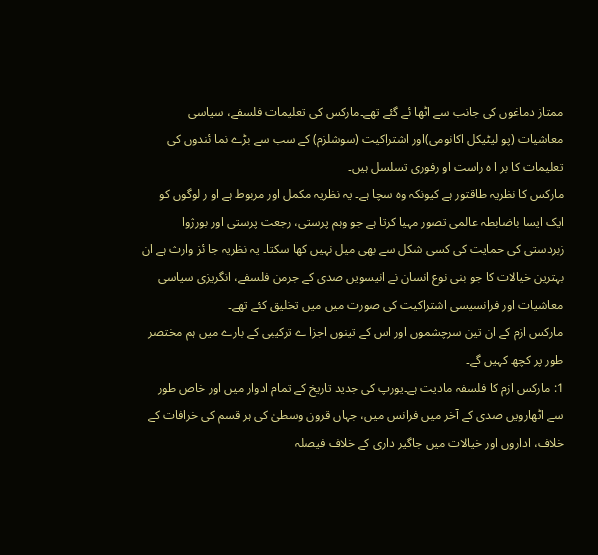ممتاز دماغوں کی جانب سے اٹھا ئے گئے تھے۔مارکس کی تعلیمات فلسفے، سیاسی معاشیات (پو لیٹیکل اکانومی)اور اشتراکیت (سوشلزم) کے سب سے بڑے نما ئندوں کی تعلیمات کا بر ا ہ راست او رفوری تسلسل ہیں۔
مارکس کا نظریہ طاقتور ہے کیونکہ وہ سچا ہے۔ یہ نظریہ مکمل اور مربوط ہے او ر لوگوں کو ایک ایسا باضابطہ عالمی تصور مہیا کرتا ہے جو وہم پرستی، رجعت پرستی اور بورژوا زبردستی کی حمایت کی کسی شکل سے بھی میل نہیں کھا سکتا۔ یہ نظریہ جا ئز وارث ہے ان بہترین خیالات کا جو بنی نوع انسان نے انیسویں صدی کے جرمن فلسفے، انگریزی سیاسی معاشیات اور فرانسیسی اشتراکیت کی صورت میں میں تخلیق کئے تھے۔
مارکس ازم کے ان تین سرچشموں اور اس کے تینوں اجزا ے ترکیبی کے بارے میں ہم مختصر طور پر کچھ کہیں گے۔
1: مارکس ازم کا فلسفہ مادیت ہے۔یورپ کی جدید تاریخ کے تمام ادوار میں اور خاص طور سے اٹھارویں صدی کے آخر میں فرانس میں، جہاں قرون وسطیٰ کی ہر قسم کی خرافات کے خلاف، اداروں اور خیالات میں جاگیر داری کے خلاف فیصلہ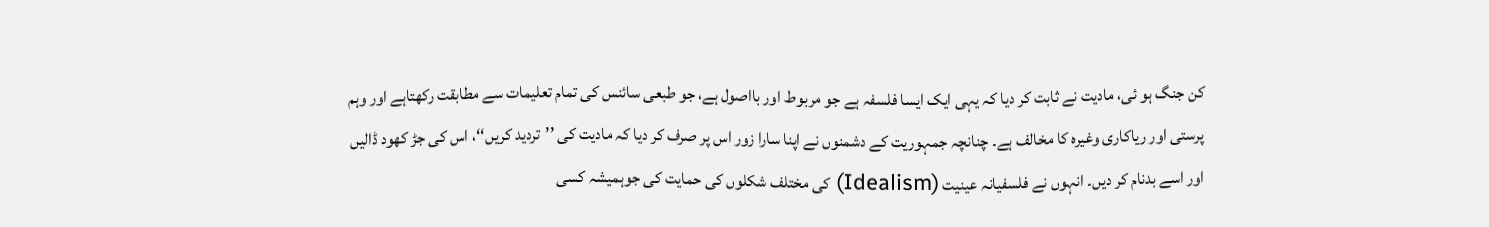کن جنگ ہو ئی، مادیت نے ثابت کر دیا کہ یہی ایک ایسا فلسفہ ہے جو مربوط اور بااصول ہے، جو طبعی سائنس کی تمام تعلیمات سے مطابقت رکھتاہے اور وہم پرستی اور ریاکاری وغیرہ کا مخالف ہے۔ چنانچہ جمہوریت کے دشمنوں نے اپنا سارا زور اس پر صرف کر دیا کہ مادیت کی ’’تردید کریں‘‘، اس کی جڑ کھود ڈالیں اور اسے بدنام کر دیں۔ انہوں نے فلسفیانہ عینیت (Idealism) کی مختلف شکلوں کی حمایت کی جوہمیشہ کسی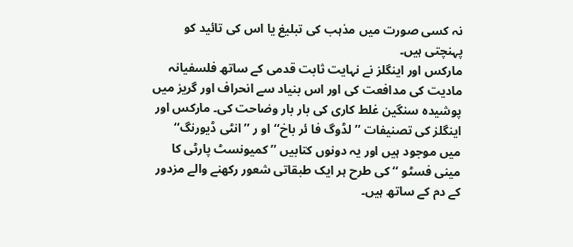نہ کسی صورت میں مذہب کی تبلیغ یا اس کی تائید کو پہنچتی ہیں۔
مارکس اور اینگلز نے نہایت ثابت قدمی کے ساتھ فلسفیانہ مادیت کی مدافعت کی اور اس بنیاد سے انحراف اور گریز میں پوشیدہ سنگین غلط کاری کی بار بار وضاحت کی۔ مارکس اور اینگلز کی تصنیفات ’’ لڈوگ فا ئر باخ‘‘ او ر ’’انٹی ڈیورنگ‘‘ میں موجود ہیں اور یہ دونوں کتابیں ’’ کمیونسٹ پارٹی کا مینی فسٹو ‘‘ کی طرح ہر ایک طبقاتی شعور رکھنے والے مزدور کے دم کے ساتھ ہیں۔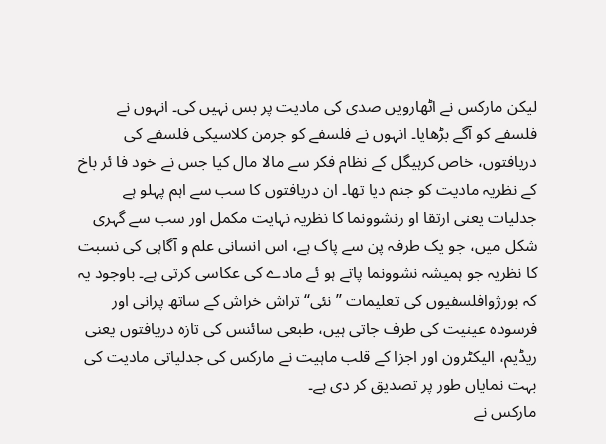لیکن مارکس نے اٹھارویں صدی کی مادیت پر بس نہیں کی۔ انہوں نے فلسفے کو آگے بڑھایا۔ انہوں نے فلسفے کو جرمن کلاسیکی فلسفے کی دریافتوں، خاص کرہیگل کے نظام فکر سے مالا مال کیا جس نے خود فا ئر باخ کے نظریہ مادیت کو جنم دیا تھا۔ ان دریافتوں کا سب سے اہم پہلو ہے جدلیات یعنی ارتقا او رنشوونما کا نظریہ نہایت مکمل اور سب سے گہری شکل میں، جو یک طرفہ پن سے پاک ہے، اس انسانی علم و آگاہی کی نسبت کا نظریہ جو ہمیشہ نشوونما پاتے ہو ئے مادے کی عکاسی کرتی ہے۔ باوجود یہ کہ بورژوافلسفیوں کی تعلیمات ’’نئی‘‘ تراش خراش کے ساتھ پرانی اور فرسودہ عینیت کی طرف جاتی ہیں، طبعی سائنس کی تازہ دریافتوں یعنی ریڈیم، الیکٹرون اور اجزا کے قلب ماہیت نے مارکس کی جدلیاتی مادیت کی بہت نمایاں طور پر تصدیق کر دی ہے۔
مارکس نے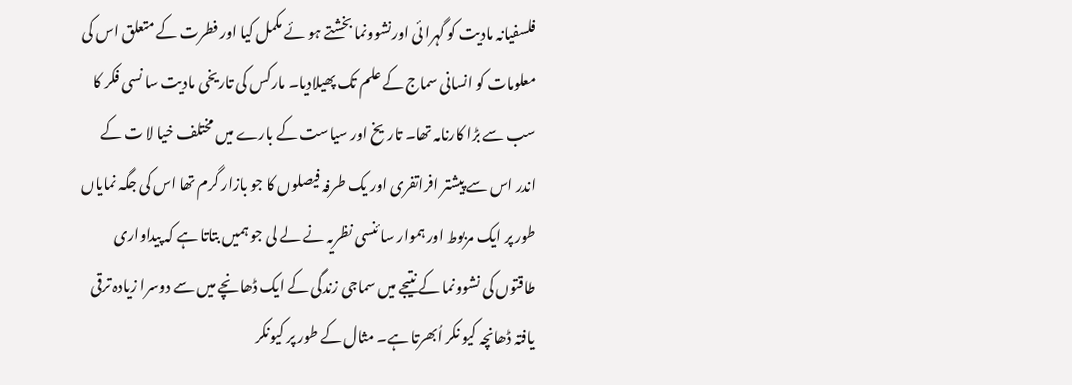فلسفیانہ مادیت کو گہرا ئی اورنشوونما بخشتے ہو ئے مکمل کیا اور فطرت کے متعلق اس کی معلومات کو انسانی سماج کے علم تک پھیلادیا۔ مارکس کی تاریخی مادیت سا نسی فکر کا سب سے بڑا کارنامہ تھا۔ تاریخ اور سیاست کے بارے میں مختلف خیا لا ت کے اندر اس سے پیشتر افراتفری اور یک طرفہ فیصلوں کا جو بازار گرم تھا اس کی جگہ نمایاں طور پر ایک مربوط اور ہموار سا ئنسی نظریہ نے لے لی جو ہمیں بتاتا ہے کہ پیداواری طاقتوں کی نشوونما کے نتیجے میں سماجی زندگی کے ایک ڈھانچے میں سے دوسرا زیادہ ترقی یافتہ ڈھانچہ کیو نکر اُبھرتا ہے۔ مثال کے طور پر کیونکر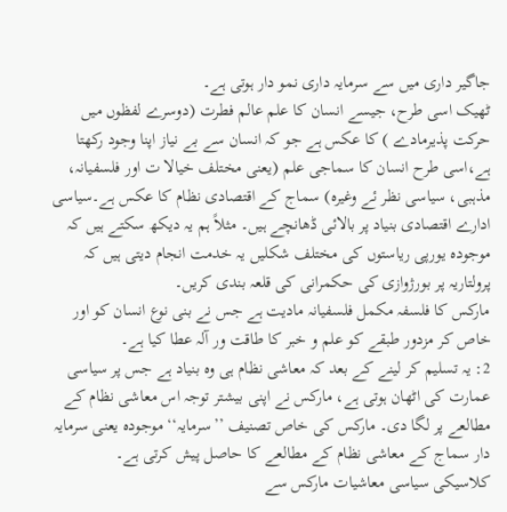جاگیر داری میں سے سرمایہ داری نمو دار ہوتی ہے۔
ٹھیک اسی طرح، جیسے انسان کا علم عالم فطرت (دوسرے لفظوں میں حرکت پذیرمادے ) کا عکس ہے جو کہ انسان سے بے نیاز اپنا وجود رکھتا ہے،اسی طرح انسان کا سماجی علم (یعنی مختلف خیالا ت اور فلسفیانہ، مذہبی، سیاسی نظر ئے وغیرہ) سماج کے اقتصادی نظام کا عکس ہے۔سیاسی ادارے اقتصادی بنیاد پر بالائی ڈھانچے ہیں۔ مثلاً ہم یہ دیکھ سکتے ہیں کہ موجودہ یورپی ریاستوں کی مختلف شکلیں یہ خدمت انجام دیتی ہیں کہ پرولتاریہ پر بورژوازی کی حکمرانی کی قلعہ بندی کریں۔
مارکس کا فلسفہ مکمل فلسفیانہ مادیت ہے جس نے بنی نوع انسان کو اور خاص کر مزدور طبقے کو علم و خبر کا طاقت ور آلہ عطا کیا ہے۔
2: یہ تسلیم کر لینے کے بعد کہ معاشی نظام ہی وہ بنیاد ہے جس پر سیاسی عمارت کی اٹھان ہوتی ہے، مارکس نے اپنی بیشتر توجہ اس معاشی نظام کے مطالعے پر لگا دی۔ مارکس کی خاص تصنیف ’’سرمایہ‘‘ موجودہ یعنی سرمایہ دار سماج کے معاشی نظام کے مطالعے کا حاصل پیش کرتی ہے۔
کلاسیکی سیاسی معاشیات مارکس سے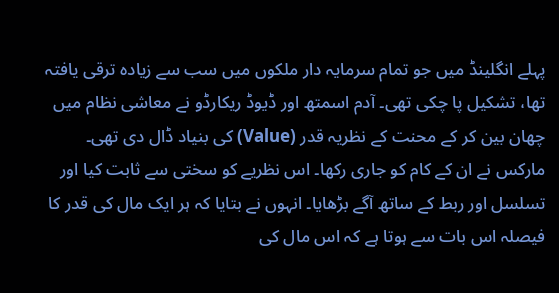پہلے انگلینڈ میں جو تمام سرمایہ دار ملکوں میں سب سے زیادہ ترقی یافتہ تھا، تشکیل پا چکی تھی۔ آدم اسمتھ اور ڈیوڈ ریکارڈو نے معاشی نظام میں چھان بین کر کے محنت کے نظریہ قدر (Value) کی بنیاد ڈال دی تھی۔ مارکس نے ان کے کام کو جاری رکھا۔ اس نظریے کو سختی سے ثابت کیا اور تسلسل اور ربط کے ساتھ آگے بڑھایا۔ انہوں نے بتایا کہ ہر ایک مال کی قدر کا فیصلہ اس بات سے ہوتا ہے کہ اس مال کی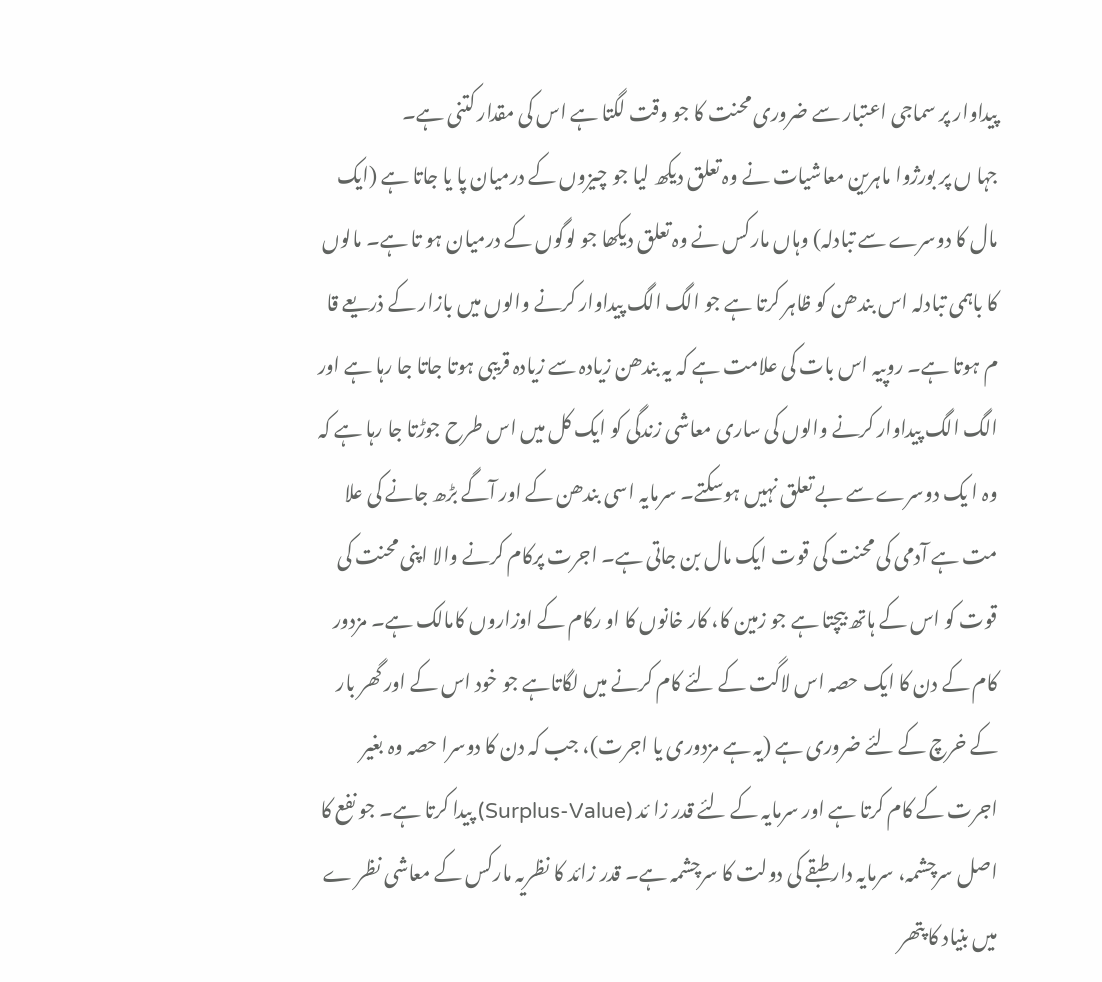پیداوار پر سماجی اعتبار سے ضروری محنت کا جو وقت لگتا ہے اس کی مقدار کتنی ہے۔
جہا ں پر بورژوا ماہرین معاشیات نے وہ تعلق دیکھ لیا جو چیزوں کے درمیان پا یا جاتا ہے (ایک مال کا دوسرے سے تبادلہ) وہاں مارکس نے وہ تعلق دیکھا جو لوگوں کے درمیان ہو تا ہے۔ مالوں کا باہمی تبادلہ اس بندھن کو ظاہر کرتا ہے جو الگ الگ پیداوار کرنے والوں میں بازار کے ذریعے قا م ہوتا ہے۔ روپیہ اس بات کی علامت ہے کہ یہ بندھن زیادہ سے زیادہ قریبی ہوتا جاتا جا رہا ہے اور الگ الگ پیداوار کرنے والوں کی ساری معاشی زندگی کو ایک کل میں اس طرح جوڑتا جا رہا ہے کہ وہ ا یک دوسرے سے بے تعلق نہیں ہوسکتے۔ سرمایہ اسی بندھن کے اور آگے بڑھ جانے کی علا مت ہے آدمی کی محنت کی قوت ایک مال بن جاتی ہے۔ اجرت پرکام کرنے والا اپنی محنت کی قوت کو اس کے ہاتھ بیچتا ہے جو زمین کا، کار خانوں کا او رکام کے اوزاروں کامالک ہے۔ مزدور کام کے دن کا ایک حصہ اس لاگت کے لئے کام کرنے میں لگاتاہے جو خود اس کے اور گھر بار کے خرچ کے لئے ضروری ہے (یہ ہے مزدوری یا اجرت)، جب کہ دن کا دوسرا حصہ وہ بغیر اجرت کے کام کرتا ہے اور سرمایہ کے لئے قدر زا ئد (Surplus-Value) پیدا کرتا ہے۔ جو نفع کا اصل سرچشمہ، سرمایہ دار طبقے کی دولت کا سرچشمہ ہے۔ قدر زائد کا نظریہ مارکس کے معاشی نظر ے میں بنیاد کا پتھر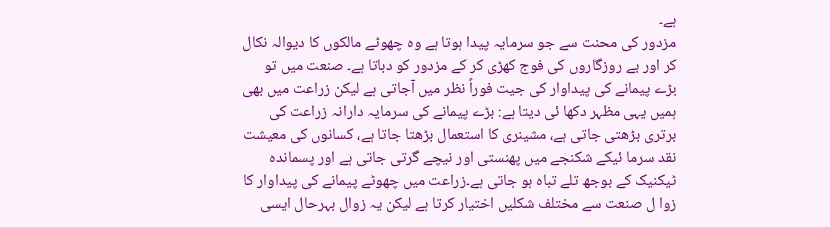ہے۔
مزدور کی محنت سے جو سرمایہ پیدا ہوتا ہے وہ چھوٹے مالکوں کا دیوالہ نکال کر اور بے روزگاروں کی فوج کھڑی کر کے مزدور کو دباتا ہے۔ صنعت میں تو بڑے پیمانے کی پیداوار کی جیت فوراً نظر میں آجاتی ہے لیکن زراعت میں بھی ہمیں یہی مظہر دکھا ئی دیتا ہے: بڑے پیمانے کی سرمایہ دارانہ زراعت کی برتری بڑھتی جاتی ہے، مشینری کا استعمال بڑھتا جاتا ہے، کسانوں کی معیشت نقد سرما ئیکے شکنجے میں پھنستی اور نیچے گرتی جاتی ہے اور پسماندہ ٹیکنیک کے بوجھ تلے تباہ ہو جاتی ہے۔زراعت میں چھوٹے پیمانے کی پیداوار کا زوا ل صنعت سے مختلف شکلیں اختیار کرتا ہے لیکن یہ زوال بہرحال ایسی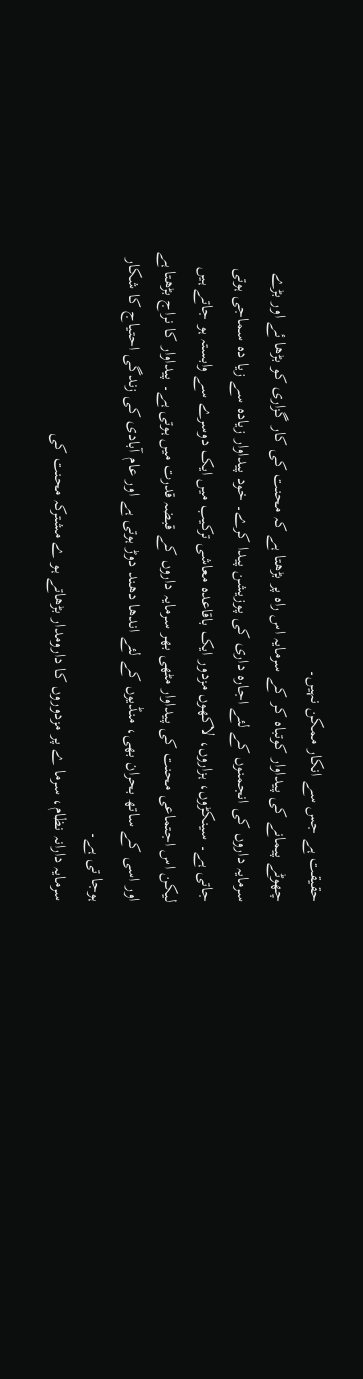حقیقت ہے جس سے انکار ممکن نہیں۔
چھوٹے پیمانے کی پیداوار کوتباہ کر کے سرمایہ اس راہ پر بڑھتا ہے کہ محنت کی کار گزاری کو بڑھا ئے اور بڑے سرمایہ داروں کی انجمنوں کے لئے اجارہ داری کی پوزیشن پیدا کرے۔ خود پیداوار زیادہ سے زیا دہ سماجی ہوتی جاتی ہے۔ سینکڑوں، ہزاروں، لاکھوں مزدور ایک باقاعدہ معاشی ترکیب میں ایک دوسرے سے وابستہ ہو جاتے ہیں لیکن اس اجتماعی محنت کی پیداوار مٹھی بھر سرمایہ داروں کے قبضہ قدرت میں ہوتی ہے۔ پیداوار کا نراج بڑھتا ہے اور اسی کے ساتھ بحران بھی، منڈیوں کے لئے اندھا دھند دوڑ ہوتی ہے اور عام آبادی کی زندگی احتیاج کا شکار ہوجا تی ہے۔
سرمایہ دارانہ نظام، سرما ے پر مزدوروں کا دارومدار بڑھاتے ہو ے مشترکہ محنت کی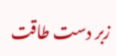زبر دست طاقت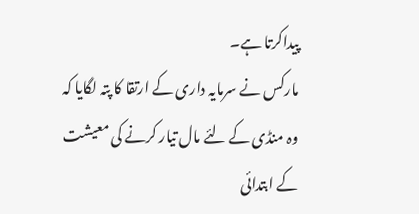پیداکرتا ہے۔
مارکس نے سرمایہ داری کے ارتقا کا پتہ لگایا کہ وہ منڈی کے لئے مال تیار کرنے کی معیشت کے ابتدائی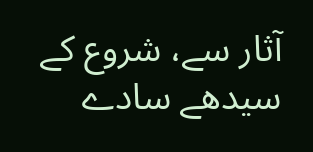آثار سے، شروع کے سیدھے سادے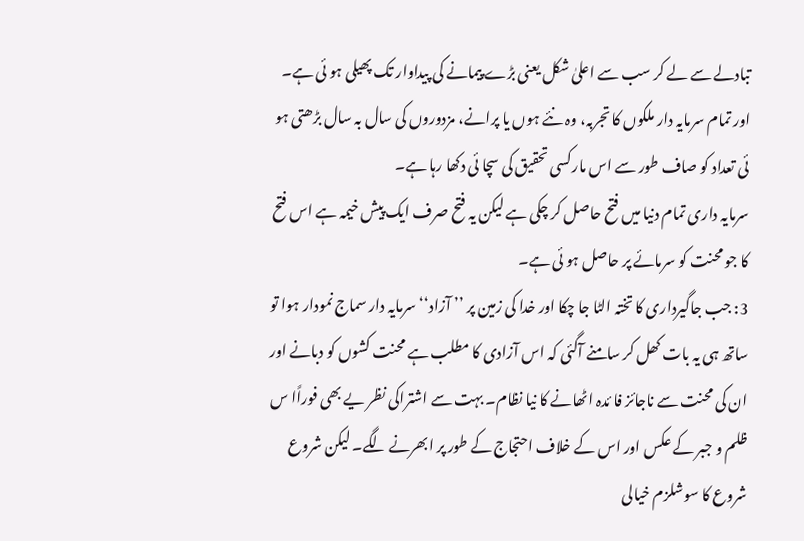تبادلے سے لے کر سب سے اعلیٰ شکل یعنی بڑے پیمانے کی پیداوار تک پھیلی ہو ئی ہے۔
اور تمام سرمایہ دار ملکوں کا تجربہ، وہ نئے ہوں یا پرانے، مزدوروں کی سال بہ سال بڑھتی ہو ئی تعداد کو صاف طور سے اس مارکسی تحقیق کی سچا ئی دکھا رہا ہے۔
سرمایہ داری تمام دنیا میں فتح حاصل کر چکی ہے لیکن یہ فتح صرف ایک پیش خیمہ ہے اس فتح کا جو محنت کو سرمائے پر حاصل ہو ئی ہے۔
3: جب جاگیرداری کا تختہ الٹا جا چکا اور خدا کی زمین پر ’’ آزاد‘‘ سرمایہ دار سماج نمودار ہوا تو ساتھ ہی یہ بات کھل کر سامنے آگئی کہ اس آزادی کا مطلب ہے محنت کشوں کو دبانے اور ان کی محنت سے ناجائز فا ئدہ اٹھانے کا نیا نظام۔ بہت سے اشتراکی نظر یے بھی فوراًا س ظلم و جبر کے عکس اور اس کے خلاف احتجاج کے طور پر ابھرنے لگے۔ لیکن شروع شروع کا سوشلزم خیالی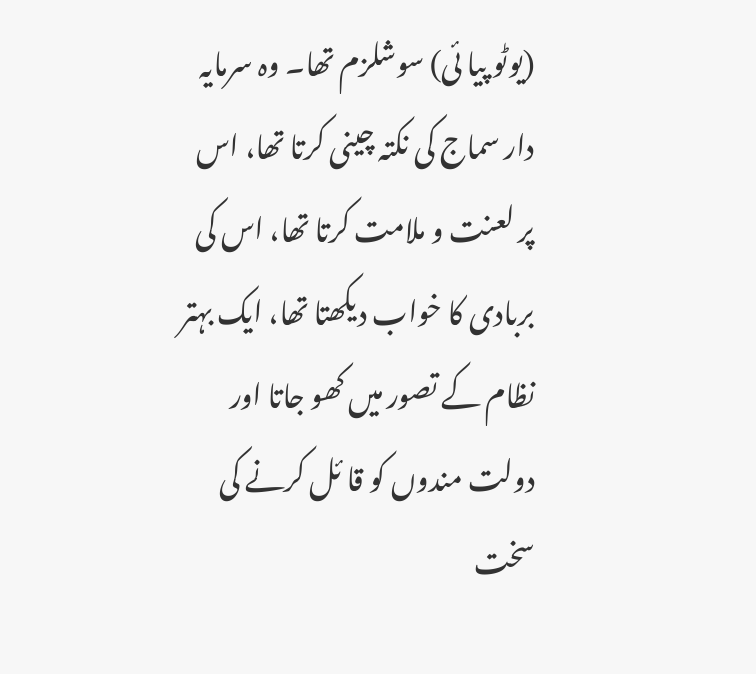(یوٹو پیا ئی) سوشلزم تھا۔ وہ سرمایہ دار سماج کی نکتہ چینی کرتا تھا، اس پر لعنت و ملامت کرتا تھا، اس کی بربادی کا خواب دیکھتا تھا، ایک بہتر نظام کے تصور میں کھو جاتا اور دولت مندوں کو قا ئل کرنے کی سخت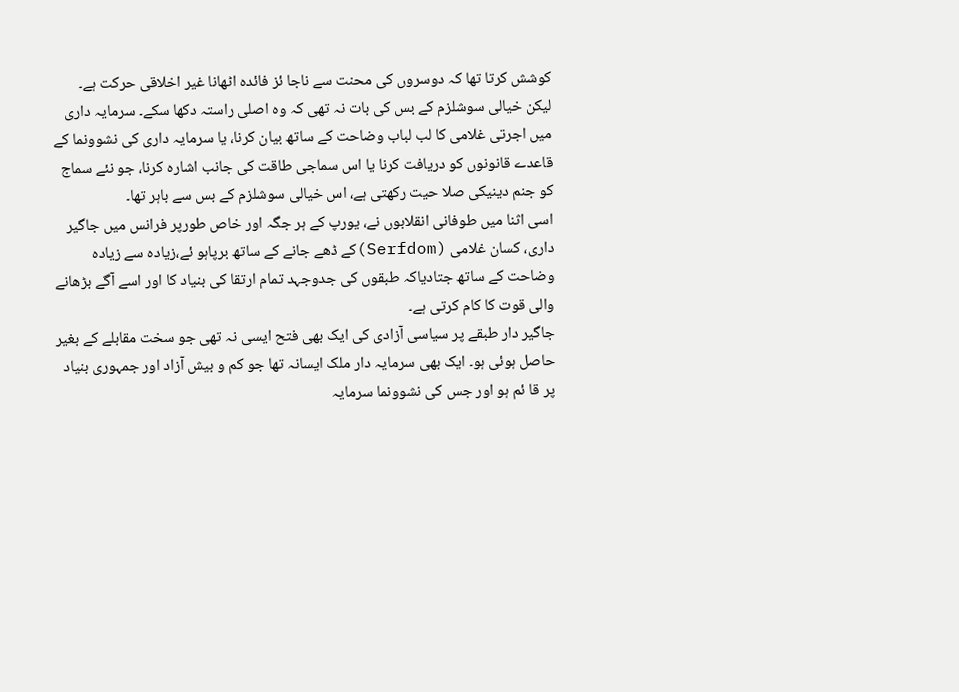کوشش کرتا تھا کہ دوسروں کی محنت سے ناجا ئز فائدہ اٹھانا غیر اخلاقی حرکت ہے۔
لیکن خیالی سوشلزم کے بس کی بات نہ تھی کہ وہ اصلی راستہ دکھا سکے۔ سرمایہ داری میں اجرتی غلامی کا لب لباب وضاحت کے ساتھ بیان کرنا، یا سرمایہ داری کی نشوونما کے قاعدے قانونوں کو دریافت کرنا یا اس سماجی طاقت کی جانب اشارہ کرنا، جو نئے سماج کو جنم دینیکی صلا حیت رکھتی ہے، اس خیالی سوشلزم کے بس سے باہر تھا۔
اسی اثنا میں طوفانی انقلابوں نے، یورپ کے ہر جگہ اور خاص طورپر فرانس میں جاگیر داری، کسان غلامی (Serfdom)کے ڈھے جانے کے ساتھ برپاہو ئے،زیادہ سے زیادہ وضاحت کے ساتھ جتادیاکہ طبقوں کی جدوجہد تمام ارتقا کی بنیاد کا اور اسے آگے بڑھانے والی قوت کا کام کرتی ہے۔
جاگیر دار طبقے پر سیاسی آزادی کی ایک بھی فتح ایسی نہ تھی جو سخت مقابلے کے بغیر حاصل ہوئی ہو۔ ایک بھی سرمایہ دار ملک ایسانہ تھا جو کم و بیش آزاد اور جمہوری بنیاد پر قا ئم ہو اور جس کی نشوونما سرمایہ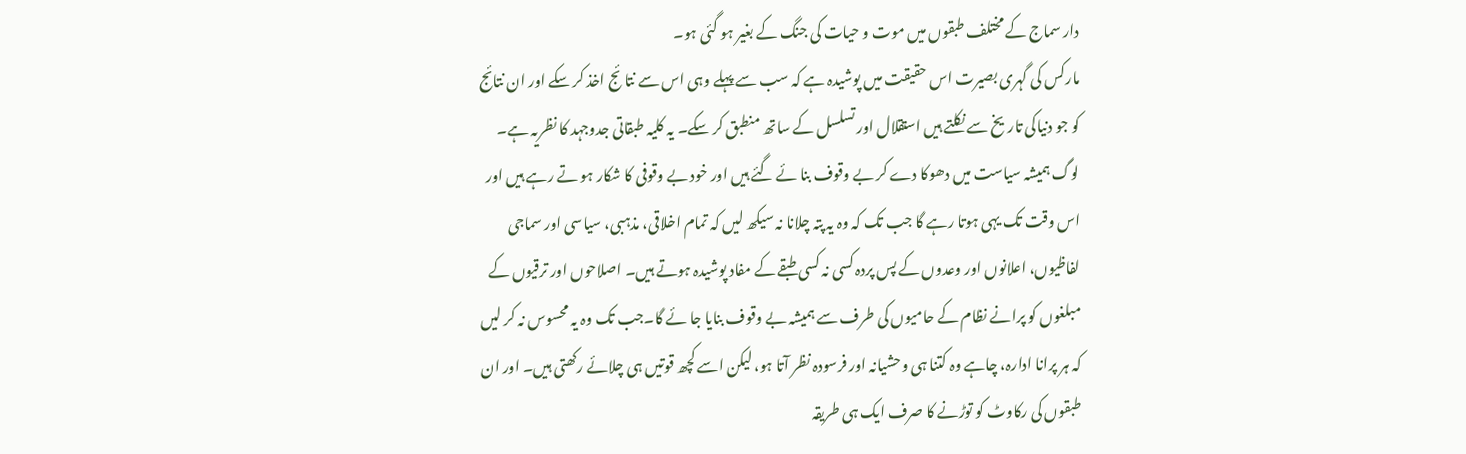دار سماج کے مختلف طبقوں میں موت و حیات کی جنگ کے بغیر ہو گئی ہو۔
مارکس کی گہری بصیرت اس حقیقت میں پوشیدہ ہے کہ سب سے پہلے وہی اس سے نتا ئج اخذ کر سکے اور ان نتائج کو جو دنیاکی تاریخ سے نکلتے ہیں استقلال اور تسلسل کے ساتھ منطبق کر سکے۔ یہ کلیہ طبقاتی جدوجہد کا نظریہ ہے۔
لوگ ہمیشہ سیاست میں دھوکا دے کر بے وقوف بنا ئے گئے ہیں اور خود بے وقوفی کا شکار ہو تے رہے ہیں اور اس وقت تک یہی ہوتا رہے گا جب تک کہ وہ یہ پتہ چلانا نہ سیکھ لیں کہ تمام اخلاقی، مذہبی، سیاسی اور سماجی لفاظیوں، اعلانوں اور وعدوں کے پس پردہ کسی نہ کسی طبقے کے مفاد پوشیدہ ہوتے ہیں۔ اصلاحوں اور ترقیوں کے مبلغوں کو پرانے نظام کے حامیوں کی طرف سے ہمیشہ بے وقوف بنایا جا ئے گا۔جب تک وہ یہ محسوس نہ کر لیں کہ ہر پرانا ادارہ، چاہے وہ کتنا ہی وحشیانہ اور فرسودہ نظر آتا ہو، لیکن اسے کچھ قوتیں ہی چلائے رکھتی ہیں۔ اور ان طبقوں کی رکاوٹ کو توڑنے کا صرف ایک ہی طریقہ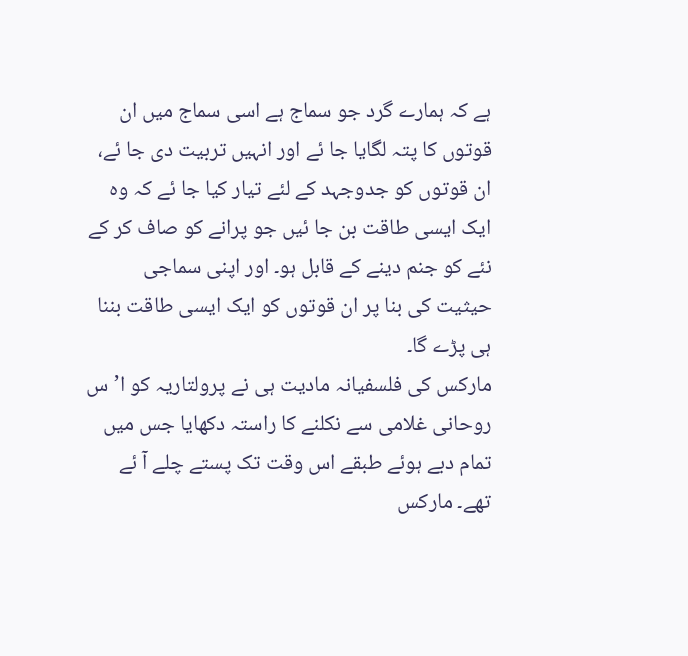ہے کہ ہمارے گرد جو سماج ہے اسی سماج میں ان قوتوں کا پتہ لگایا جا ئے اور انہیں تربیت دی جا ئے، ان قوتوں کو جدوجہد کے لئے تیار کیا جا ئے کہ وہ ایک ایسی طاقت بن جا ئیں جو پرانے کو صاف کر کے نئے کو جنم دینے کے قابل ہو۔ اور اپنی سماجی حیثیت کی بنا پر ان قوتوں کو ایک ایسی طاقت بننا ہی پڑے گا۔
مارکس کی فلسفیانہ مادیت ہی نے پرولتاریہ کو ا’س روحانی غلامی سے نکلنے کا راستہ دکھایا جس میں تمام دبے ہوئے طبقے اس وقت تک پستے چلے آ ئے تھے۔ مارکس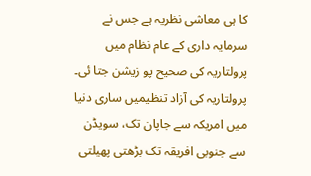کا ہی معاشی نظریہ ہے جس نے سرمایہ داری کے عام نظام میں پرولتاریہ کی صحیح پو زیشن جتا ئی۔
پرولتاریہ کی آزاد تنظیمیں ساری دنیا میں امریکہ سے جاپان تک، سویڈن سے جنوبی افریقہ تک بڑھتی پھیلتی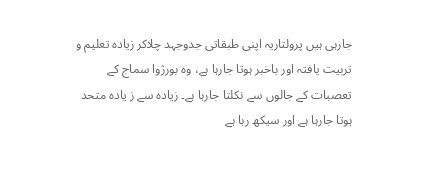جارہی ہیں پرولتاریہ اپنی طبقاتی جدوجہد چلاکر زیادہ تعلیم و تربیت یافتہ اور باخبر ہوتا جارہا ہے، وہ بورژوا سماج کے تعصبات کے جالوں سے نکلتا جارہا ہے۔ زیادہ سے ز یادہ متحد ہوتا جارہا ہے اور سیکھ رہا ہے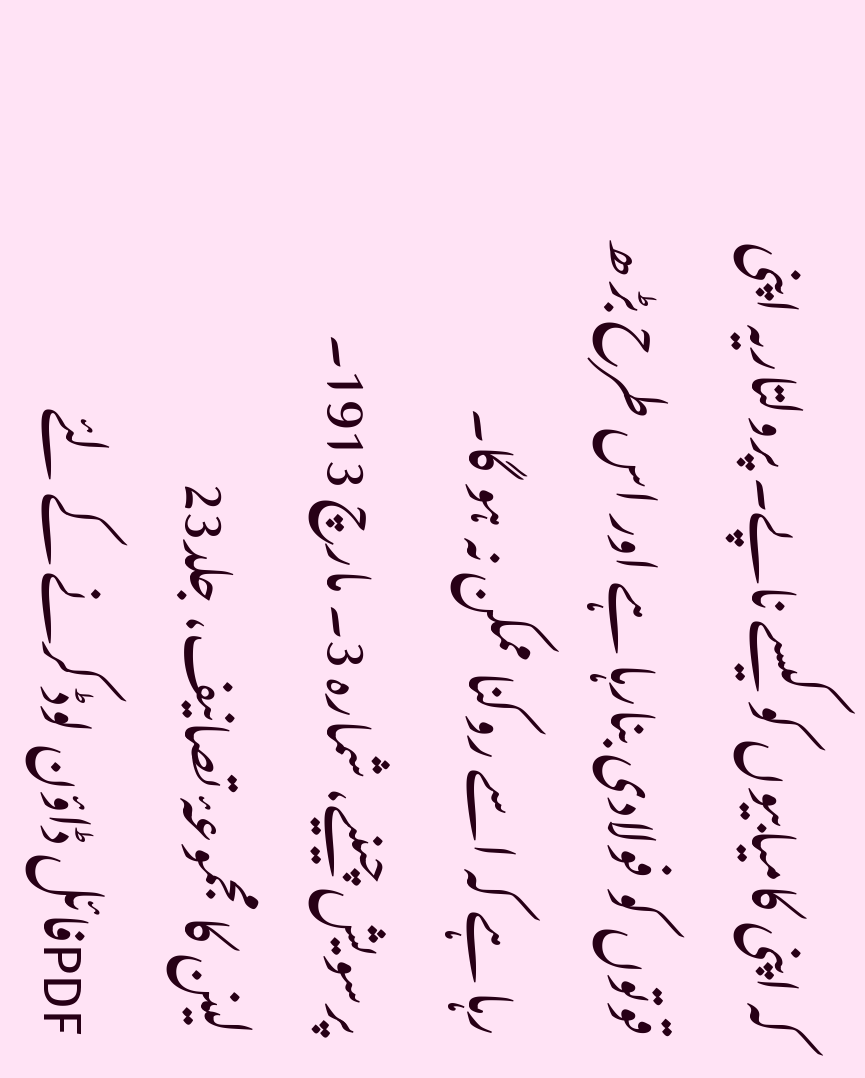کہ اپنی کامیابیوں کو کیسے ناپے۔ پرولتاریہ اپنی قوتوں کو فولادی بنارہا ہے اور اس طرح بڑ ھ رہا ہے کہ اسے روکنا ممکن نہ ہو گا۔
پرسویش چینیے، شمارہ 3۔ مارچ 1913۔
لینن کا مجموعۂ تصانیف، جلد23
PDFفائل ڈاؤن لوڈ کرنے کے لئے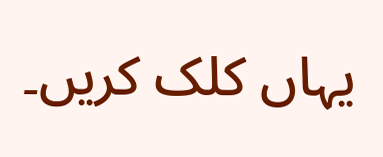یہاں کلک کریں۔